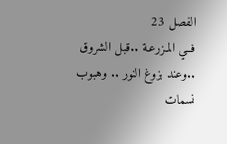الفصل 23
فــي المـزرعـة ..قبل الشروق ..وعند بزوغ النور .. وهبوب نسمات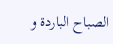الصباح الباردة و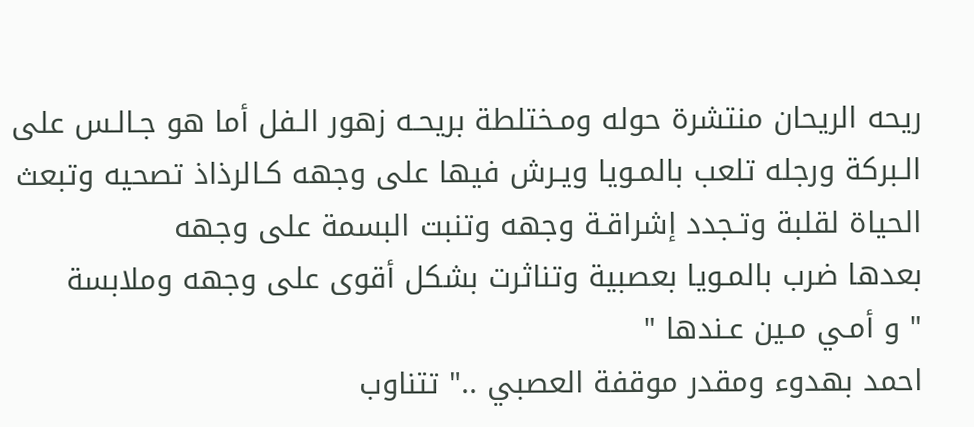ريحه الريحان منتشرة حوله ومـختلطة بريحـه زهور الـفل أما هو جـالـس على الـبركة ورجله تلعب بالمـويا ويـرش فيها على وجهه كـالرذاذ تصحيه وتبعث الحياة لقلبة وتـجدد إشراقـة وجهه وتنبت البسمة على وجهه
بعدها ضرب بالمـويا بعصبية وتناثرت بشكل أقوى على وجهه وملابسة
" و أمـي مـين عـندها "
احمد بهدوء ومقدر موقفة العصبي .." تتناوب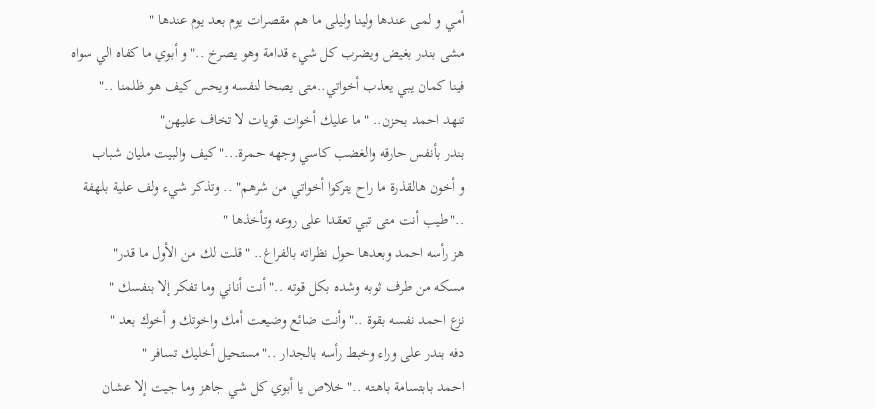أمـي و لمـى عندها ولينا وليلى ما هم مقصرات يوم بعد يوم عندها "
مشى بندر بغيض ويضرب كل شيء قدامة وهو يصرخ .."و أبوي ما كفاه الي سواه فينا كمان يبي يعذب أخواتي..متى يصحا لنفسه ويحس كيف هو ظلمنا .."
تنهد احمد بحزن.. "ما عليك أخوات قويات لا تخاف عليهن"
بندر بأنفس حارقه والغضب كاسي وجهه حـمرة..."كيف والبيت مليان شباب
و أخون هالقذرة ما راح يتركوا أخواتي من شرهم" .. وتذكر شيء ولف علية بلهفة .."طيب أنت متى تبي تعقدا على روعه وتأخذها "
هز رأسه احمد وبعدها حول نظراته بالفراغ.. "قلت لك من الأول ما قدر"
مسكه من طرف ثوبه وشده بكل قوته .."أنت أناني وما تفكر إلا بنفسك "
نزع احمد نفسه بقوة .."وأنت ضائع وضيعت أمك واخوتك و أخوك بعد "
دفه بندر على وراء وخبط رأسه بالجدار .."مستحيل أخليك تسافر "
احمد بابتسامة باهـته .." خلاص يا أبوي كل شي جاهز وما جيت إلا عشان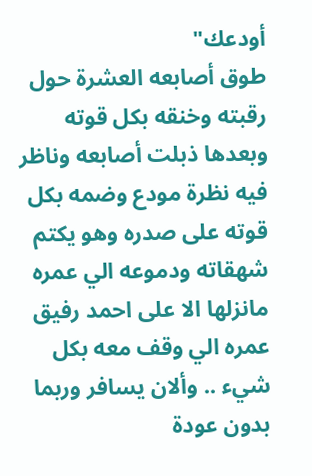أودعك"
طوق أصابعه العشرة حول رقبته وخنقه بكل قوته وبعدها ذبلت أصابعه وناظر فيه نظرة مودع وضمه بكل قوته على صدره وهو يكتم شهقاته ودموعه الي عمره مانزلها الا على احمد رفيق عمره الي وقف معه بكل شيء .. وألان يسافر وربما بدون عودة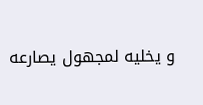و يخليه لمجهول يصارعه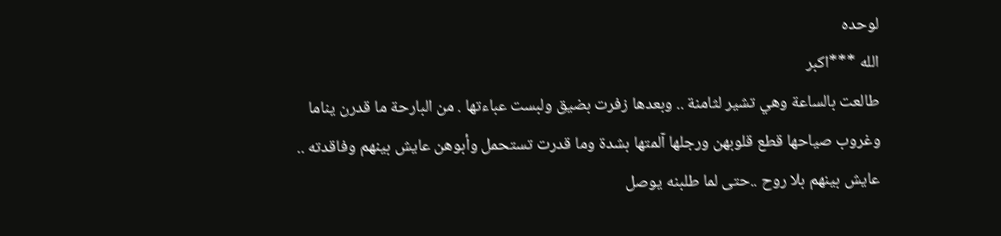لوحده
الله ***اكبر
طالعت بالساعة وهي تشير لثامنة .. وبعدها زفرت بضيق ولبست عباءتها . من البارحة ما قدرن يناما وغروب صياحها قطع قلوبهن ورجلها آلمتها بشدة وما قدرت تستحمل وأبوهن عايش بينهم وفاقدته .. عايش بينهم بلا روح ..حتى لما طلبنه يوصل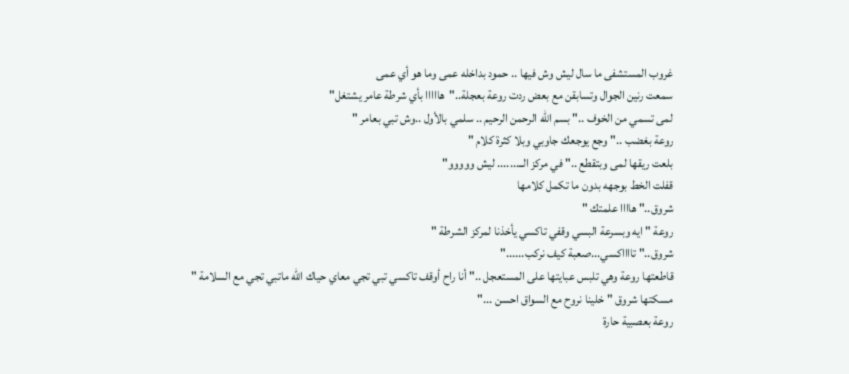غروب المستشفى ما سال ليش وش فيها .. حمود بداخله عمى وما هو أي عمى
سمعت رنين الجوال وتسابقن مع بعض ردت روعة بعجلة.."هااااا بأي شرطة عامر يشتغل"
لمى تسمي من الخوف .." بسم الله الرحمن الرحيم .. سلمي بالأول ..وش تبي بعامر "
روعة بغضب .." وجع يوجعك جاوبي وبلا كثرة كلام "
بلعت ريقها لمى وبتقطع .." في مركز الــ....... ليش ووووو"
قفلت الخط بوجهه بدون ما تكمل كلامها
شروق.." هاااا علمتك "
روعة " ايه وبسرعة البسي وقفي تاكسي يأخذنا لمركز الشرطة "
شروق.." تااااكسي...صعبة كيف نركب......"
قاطعتها روعة وهي تلبس عبايتها على المستعجل .." أنا راح أوقف تاكسي تبي تجي معاي حياك الله ماتبي تجي مع السلامة "
مسكتها شروق " خلينا نروح مع السواق احسن ..."
روعة بعصبية حارة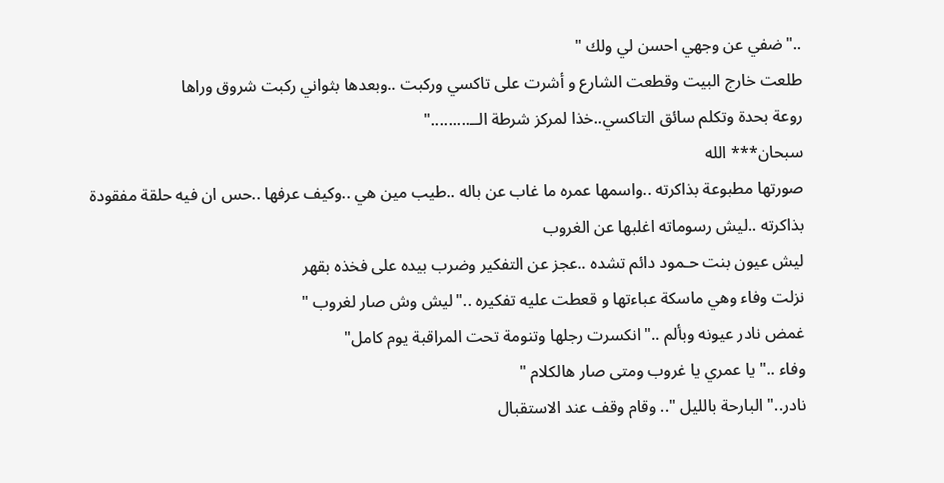.."ضفي عن وجهي احسن لي ولك "
طلعت خارج البيت وقطعت الشارع و أشرت على تاكسي وركبت ..وبعدها بثواني ركبت شروق وراها
روعة بحدة وتكلم سائق التاكسي..خذا لمركز شرطة الــ........."
سبحان*** الله
صورتها مطبوعة بذاكرته ..واسمها عمره ما غاب عن باله ..طيب مين هي ..وكيف عرفها ..حس ان فيه حلقة مفقودة بذاكرته ..ليش رسوماته اغلبها عن الغروب
ليش عيون بنت حـمود دائم تشده ..عجز عن التفكير وضرب بيده على فخذه بقهر
نزلت وفاء وهي ماسكة عباءتها و قعطت عليه تفكيره .."ليش وش صار لغروب "
غمض نادر عيونه وبألم .."انكسرت رجلها وتنومة تحت المراقبة يوم كامل"
وفاء .."يا عمري يا غروب ومتى صار هالكلام "
نادر.." البارحة بالليل ".. وقام وقف عند الاستقبال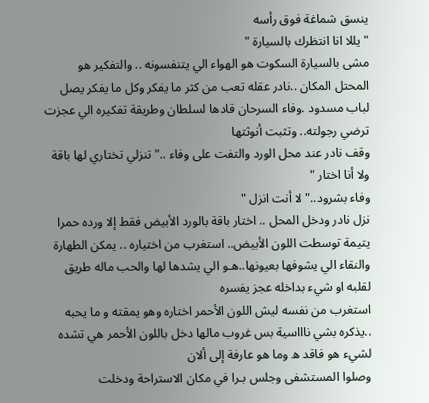ينسق شماغة فوق رأسه
" يللا انا انتظرك بالسيارة "
مشى بالسيارة السكوت هو الهواء الي يتنفسونه .. والتفكير هو المحتل المكان ..نادر عقله تعب من كثر ما يفكر وكل ما يفكر يصل لباب مسدود .وفاء السرحان قادها لسلطان وطريقة تفكيره الي عجزت ترضي رجولته.. وتثبت أنوثتها
وقف نادر عند محل الورد والتفت على وفاء .." تنزلي تختاري لها باقة ولا أنا اختار "
وفاء بشرود.." لا أنت انزل "
نزل نادر ودخل المحل .. اختار باقة بالورد الأبيض فقط إلا ورده حمرا يتيمة توسطت اللون الأبيض.. استغرب من اختياره .. يمكن الطهارة والنقاء الي يشوفها بعيونها..هـو الي يشدها لها والحب ماله طريق لقلبه او شيء بداخله عجز يفسره
استغرب من نفسه ليش اللون الأحمر اختاره وهو يمقته و ما يحبه ..يذكره بشي ناااسية بس غروب مالها دخل باللون الأحمر هي تشده لشيء هو فاقد ه وما هو عارفة إلى ألان
وصلوا المستشفى وجلس بـرا في مكان الاستراحة ودخلت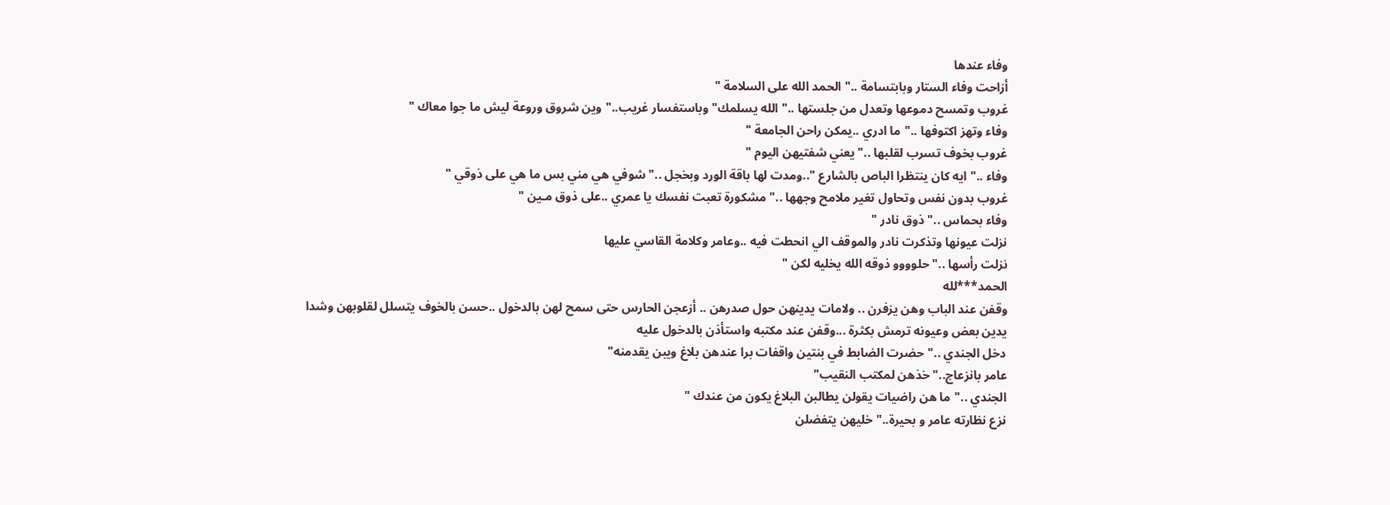وفاء عندها
أزاحت وفاء الستار وبابتسامة .." الحمد الله على السلامة "
غروب وتمسح دموعها وتعدل من جلستها .." الله يسلمك" وباستفسار غريب.."وين شروق وروعة ليش ما جوا معاك "
وفاء وتهز اكتوفها .."ما ادري ..يمكن راحن الجامعة "
غروب بخوف تسرب لقلبها .." يعني شفتيهن اليوم "
وفاء .." ايه كان ينتظرا الباص بالشارع "..ومدت لها باقة الورد وبخجل .." شوفي هي مني بس ما هي على ذوقي "
غروب بدون نفس وتحاول تغير ملامح وجهها .." مشكورة تعبت نفسك يا عمري ..على ذوق مـين "
وفاء بحماس .."ذوق نادر "
نزلت عيونها وتذكرت نادر والموقف الي انحطت فيه ..وعامر وكلامة القاسي عليها
نزلت رأسها .." حلوووو ذوقه الله يخليه لكن "
الحمد***لله
وقفن عند الباب وهن يزفرن .. ولامات يدينهن حول صدرهن .. أزعجن الحارس حتى سمح لهن بالدخول ..حسن بالخوف يتسلل لقلوبهن وشدا يدين بعض وعيونه ترمش بكثرة ...وقفن عند مكتبه واستأذن بالدخول عليه
دخل الجندي .."حضرت الضابط في بنتين واقفات برا عندهن بلاغ ويبن يقدمنه"
عامر بانزعاج.." خذهن لمكتب النقيب"
الجندي .."ما هن راضيات يقولن يطالبن البلاغ يكون من عندك "
نزع نظارته عامر و بحيرة.." خليهن يتفضلن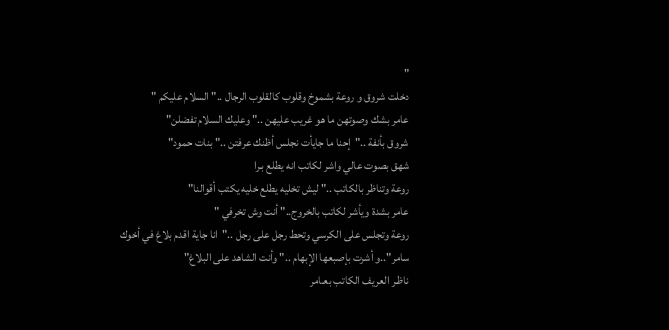"
دخلت شروق و روعة بشموخ وقلوب كالقلوب الرجال .." السلام عليكم "
عامر بشك وصوتهن ما هو غريب عليهن .." وعليك السلام تفضلن"
شروق بأنفة .."إحنا ما جايأت نجلس أظنك عرفتن .." بنات حمود"
شهق بصوت عالي واشر لكاتب انه يطلع بـرا
روعة وتناظر بالكاتب .." ليش تخليه يطلع خليه يكتب أقوالنا"
عامر بشدة ويأشر لكاتب بالخروج.." أنت وش تخرفي "
روعة وتجلس على الكرسي وتحط رجل على رجل .."انا جاية اقدم بلاغ في أخوك
سامر"..و أشرت بإصبعها الإبهام .." وأنت الشاهد على البلاغ"
ناظـر العريف الكاتب بعـامر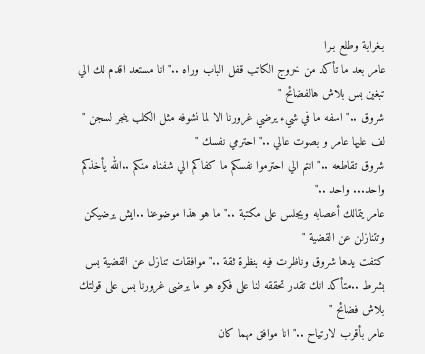بـغرابة وطلع بـرا
عامر بعد ما تأكد من خروج الكاتب قفل الباب وراه .." انا مستعد اقدم لك الي تبغين بس بلاش هالفضائح "
شروق .." اسفه ما في شيء يرضي غرورنا الا لما نشوفه مثل الكلب ينجر لسجن "
لف عليها عامر و بصوت عالي .." احترمي نفسك "
شروق تقاطعه .." انتم الي احترموا نفسكم ما كفاكم الي شفناه منكم ..الله يأخذكم واحد... واحد .."
عامر يتمالك أعصابه ويجلس على مكتبة .." ما هو هذا موضوعنا ..ايش يرضيكن وتتنازلن عن القضية "
كتفت يدها شروق وناظرت فيه بنظرة ثقة .." موافقات تنازل عن القضية بس بشرط ..متأكد انك تقدر تحققه لنا على فكره هو ما يرضى غرورنا بس على قولتك بلاش فضائح "
عامر بأقرب لارتياح .." انا موافق مهما كان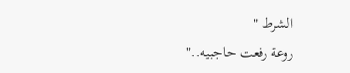الشرط "
روعة رفعت حاجبيه.."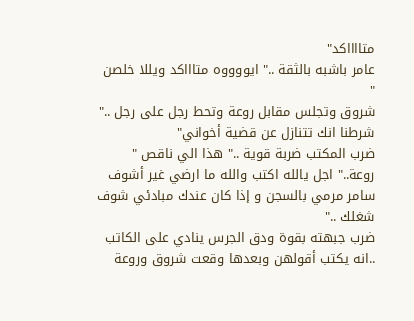متااااكد"
عامر باشبه بالثقة .." ايووووه متاااكد ويللا خلصن "
شروق وتجلس مقابل روعة وتحط رجل على رجل .." شرطنا انك تتنازل عن قضية أخواني"
ضرب المكتب ضربة قوية .." هذا الي ناقص "
روعة.." اجل يالله اكتب والله ما ارضي غير أشوف سامر مرمي بالسجن و إذا كان عندك مبادئي شوف شغلك .."
ضرب جبهته بقوة ودق الجرس ينادي على الكاتب ..انه يكتب أقولهن وبعدها وقعت شروق وروعة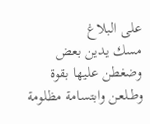على البلاغ
مسك يدين بعض وضغطن عليها بقوة وطـلعـن وابتسامة مظلومة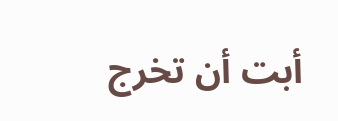أبت أن تخرج